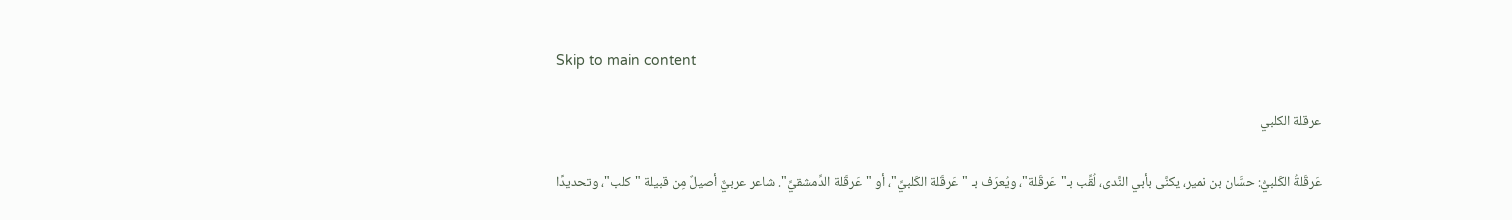Skip to main content

عرقلة الكلبي

عَرقَلةُ الكَلبيُّ: حسَّان بن نمير، يكنَّى بأبي النَّدى، لُقِّب بـ"عَرقَلة"، ويُعرَف بـ "عَرقَلة الكَلبيِّ"، أو "عَرقَلة الدِّمشقيِّ". شاعر عربيٌّ أصيلٌ مِن قبيلة "كلب"، وتحديدًا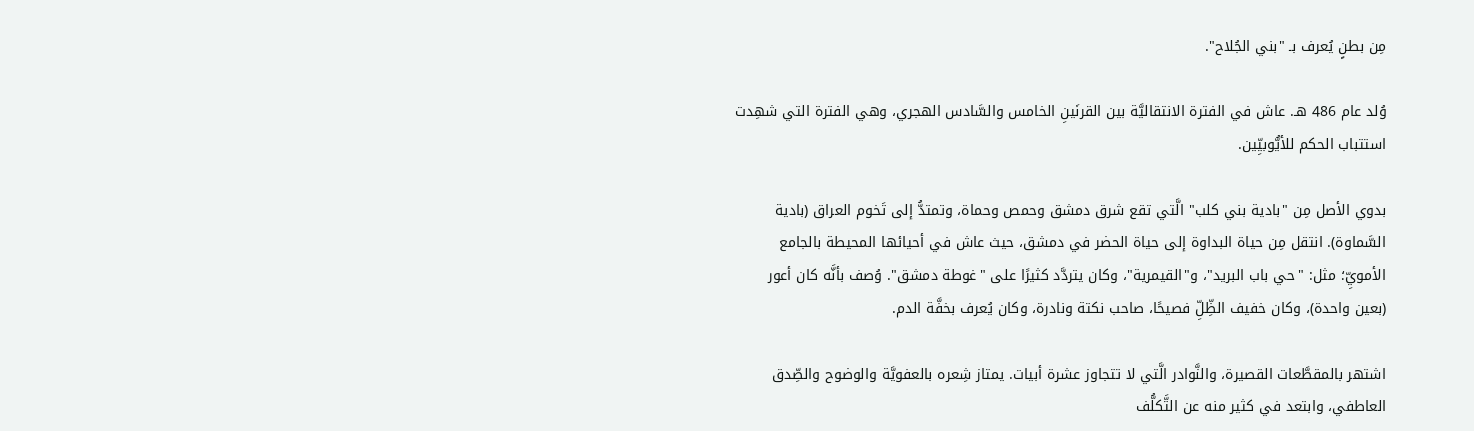مِن بطنٍ يُعرف بـ "بني الجُلاح".

وُلد عام 486 هـ. عاش في الفترة الانتقاليَّة بين القرنَينِ الخامس والسَّادس الهجري، وهي الفترة التي شهِدت استتباب الحكم للأيُّوبيِّين.

بدوي الأصل مِن "بادية بني كلب" الَّتي تقع شرق دمشق وحمص وحماة، وتمتدُّ إلى تَخوم العراق (بادية السَّماوة). انتقل مِن حياة البداوة إلى حياة الحضر في دمشق، حيث عاش في أحيائها المحيطة بالجامع الأمويِّ؛ مثل: "حي باب البريد"، و"القيمرية"، وكان يتردَّد كثيرًا على "غوطة دمشق". وُصف بأنَّه كان أعور (بعين واحدة)، وكان خفيف الظِّلِّ فصيحًا، صاحب نكتة ونادرة، وكان يُعرف بخفَّة الدم.

اشتهر بالمقطَّعات القصيرة، والنَّوادر الَّتي لا تتجاوز عشرة أبيات. يمتاز شِعره بالعفويَّة والوضوح والصِّدق العاطفي، وابتعد في كثير منه عن التَّكلُّف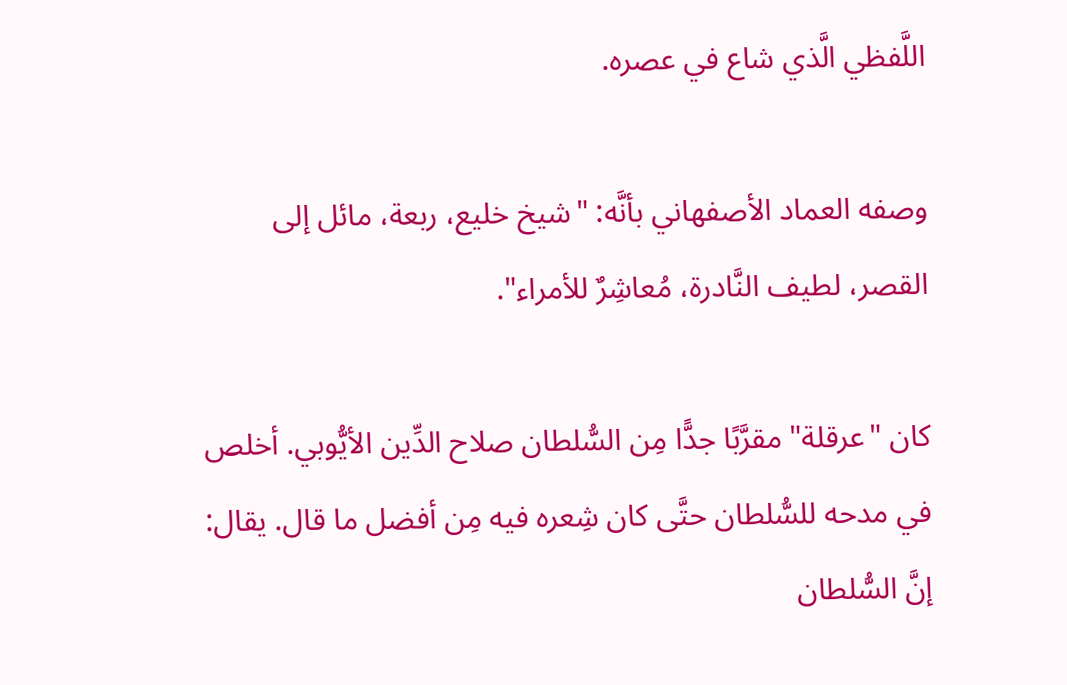اللَّفظي الَّذي شاع في عصره.

وصفه العماد الأصفهاني بأنَّه: "شيخ خليع، ربعة، مائل إلى القصر، لطيف النَّادرة، مُعاشِرٌ للأمراء".

كان "عرقلة" مقرَّبًا جدًّا مِن السُّلطان صلاح الدِّين الأيُّوبي. أخلص في مدحه للسُّلطان حتَّى كان شِعره فيه مِن أفضل ما قال. يقال: إنَّ السُّلطان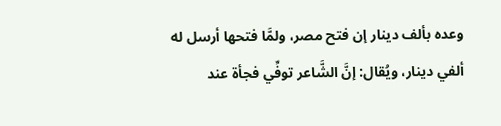وعده بألف دينار إن فتح مصر، ولمَّا فتحها أرسل له ألفي دينار، ويُقال: إنَّ الشَّاعر توفِّي فجأة عند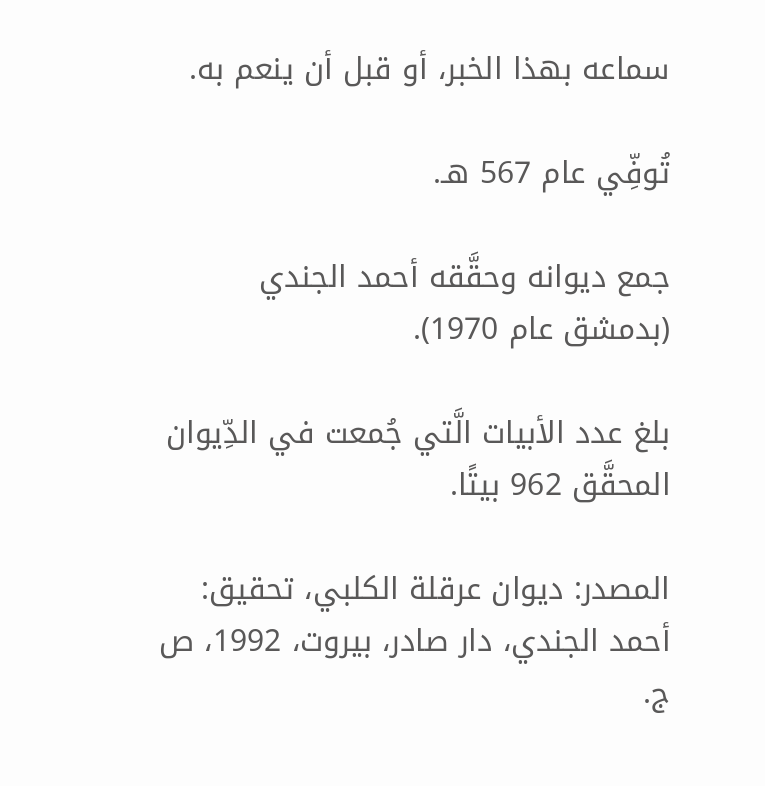سماعه بهذا الخبر، أو قبل أن ينعم به.

تُوفِّي عام 567 هـ.

جمع ديوانه وحقَّقه أحمد الجندي (بدمشق عام 1970).

بلغ عدد الأبيات الَّتي جُمعت في الدِّيوان المحقَّق 962 بيتًا.

المصدر: ديوان عرقلة الكلبي، تحقيق: أحمد الجندي، دار صادر، بيروت، 1992، ص ج.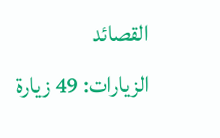القصائد
الزيارات: 49 زيارة